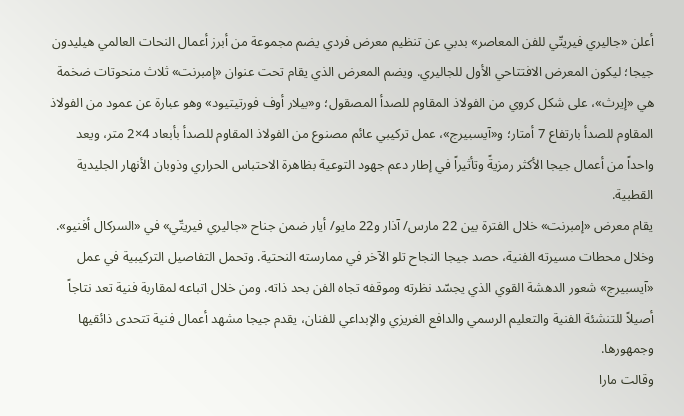أعلن «جاليري فيريتّي للفن المعاصر» بدبي عن تنظيم معرض فردي يضم مجموعة من أبرز أعمال النحات العالمي هيليدون جيجا؛ ليكون المعرض الافتتاحي الأول للجاليري. ويضم المعرض الذي يقام تحت عنوان «إمبرنت» ثلاث منحوتات ضخمة هي «إيرث»، على شكل كروي من الفولاذ المقاوم للصدأ المصقول؛ و«بيلار أوف فورتيتيود» وهو عبارة عن عمود من الفولاذ المقاوم للصدأ بارتفاع 7 أمتار؛ و«آيسبيرج»، عمل تركيبي عائم مصنوع من الفولاذ المقاوم للصدأ بأبعاد 4×2 متر، ويعد واحداً من أعمال جيجا الأكثر رمزيةً وتأثيراً في إطار دعم جهود التوعية بظاهرة الاحتباس الحراري وذوبان الأنهار الجليدية القطبية.
يقام معرض «إمبرنت» خلال الفترة بين 22 مارس/ آذار و22 مايو/ أيار ضمن جناح «جاليري فيريتّي» في «السركال أفنيو».
وخلال محطات مسيرته الفنية، حصد جيجا النجاح تلو الآخر في ممارسته النحتية. وتحمل التفاصيل التركيبية في عمل «آيسبيرج» شعور الدهشة القوي الذي يجسّد نظرته وموقفه تجاه الفن بحد ذاته. ومن خلال اتباعه لمقاربة فنية تعد نتاجاً أصيلاً للتنشئة الفنية والتعليم الرسمي والدافع الغريزي والإبداعي للفنان، يقدم جيجا مشهد أعمال فنية تتحدى ذائقيها وجمهورها.
وقالت مارا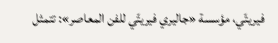فيريتّي، مؤسسة «جاليري فيريتّي للفن المعاصر»: تتمثل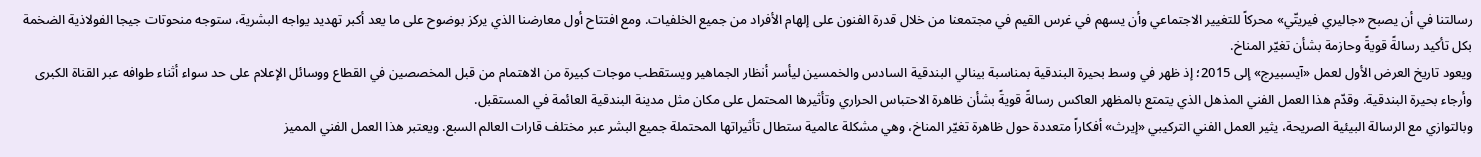رسالتنا في أن يصبح «جاليري فيريتّي» محركاً للتغيير الاجتماعي وأن يسهم في غرس القيم في مجتمعنا من خلال قدرة الفنون على إلهام الأفراد من جميع الخلفيات. ومع افتتاح أول معارضنا الذي يركز بوضوح على ما يعد أكبر تهديد يواجه البشرية، ستوجه منحوتات جيجا الفولاذية الضخمة بكل تأكيد رسالةً قويةً وحازمة بشأن تغيّر المناخ.
ويعود تاريخ العرض الأول لعمل «آيسبيرج» إلى 2015؛ إذ ظهر في وسط بحيرة البندقية بمناسبة بينالي البندقية السادس والخمسين ليأسر أنظار الجماهير ويستقطب موجات كبيرة من الاهتمام من قبل المخصصين في القطاع ووسائل الإعلام على حد سواء أثناء طوافه عبر القناة الكبرى وأرجاء بحيرة البندقية. وقدّم هذا العمل الفني المذهل الذي يتمتع بالمظهر العاكس رسالةً قويةً بشأن ظاهرة الاحتباس الحراري وتأثيرها المحتمل على مكان مثل مدينة البندقية العائمة في المستقبل.
وبالتوازي مع الرسالة البيئية الصريحة، يثير العمل الفني التركيبي «إيرث» أفكاراً متعددة حول ظاهرة تغيّر المناخ، وهي مشكلة عالمية ستطال تأثيراتها المحتملة جميع البشر عبر مختلف قارات العالم السبع. ويعتبر هذا العمل الفني المميز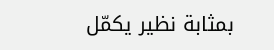بمثابة نظير يكمّل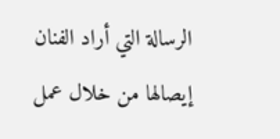الرسالة التي أراد الفنان إيصالها من خلال عمل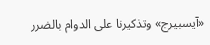«آيسبيرج» وتذكيرنا على الدوام بالضرر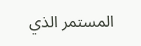المستمر الذي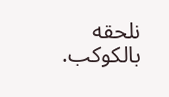نلحقه بالكوكب.